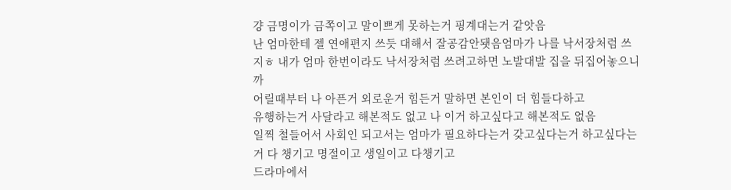걍 금명이가 금쪽이고 말이쁘게 못하는거 핑계대는거 같앗음
난 엄마한테 젤 연애편지 쓰듯 대해서 잘공감안됏음엄마가 나를 낙서장처럼 쓰지ㅎ 내가 엄마 한번이라도 낙서장처럼 쓰려고하면 노발대발 집을 뒤집어놓으니까
어릴때부터 나 아픈거 외로운거 힘든거 말하면 본인이 더 힘들다하고
유행하는거 사달라고 해본적도 없고 나 이거 하고싶다고 해본적도 없음
일찍 철들어서 사회인 되고서는 엄마가 필요하다는거 갖고싶다는거 하고싶다는거 다 챙기고 명절이고 생일이고 다챙기고
드라마에서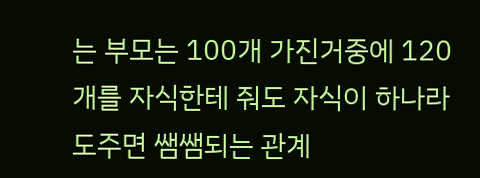는 부모는 100개 가진거중에 120개를 자식한테 줘도 자식이 하나라도주면 쌤쌤되는 관계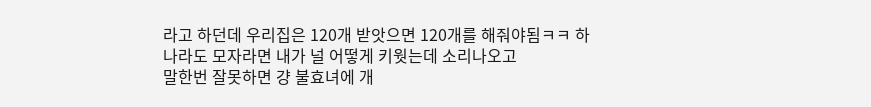라고 하던데 우리집은 120개 받앗으면 120개를 해줘야됨ㅋㅋ 하나라도 모자라면 내가 널 어떻게 키웟는데 소리나오고
말한번 잘못하면 걍 불효녀에 개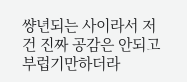썅년되는 사이라서 저건 진짜 공감은 안되고 부럽기만하더라